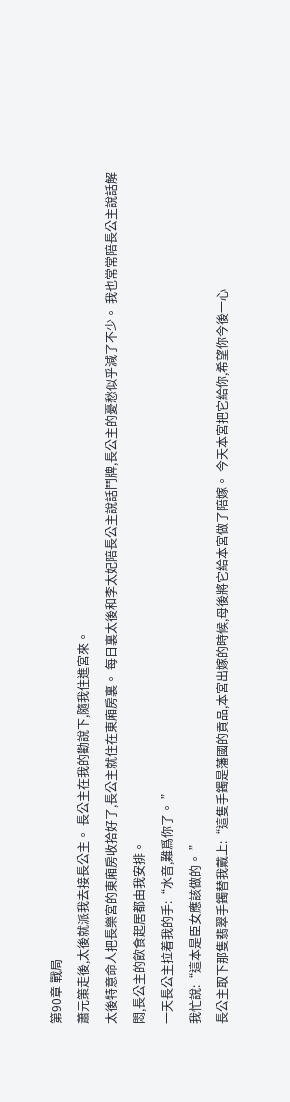第90章 戰局
蕭元策走後,太後就派我去接長公主。 長公主在我的勸說下,隨我住進宮來。
太後特意命人把長樂宮的東廂房收拾好了,長公主就住在東廂房裏。 每日裏太後和李太妃陪長公主說話鬥牌,長公主的憂愁似乎減了不少。 我也常常陪長公主說話解悶,長公主的飲食起居都由我安排。
一天長公主拉着我的手:“水音,難爲你了。 ”
我忙說:“這本是臣女應該做的。 ”
長公主取下那隻翡翠手鐲替我戴上:“這隻手鐲是藩國的貢品,本宮出嫁的時候,母後將它給本宮做了陪嫁。 今天本宮把它給你,希望你今後一心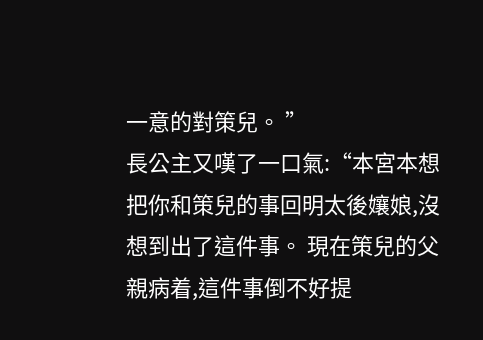一意的對策兒。 ”
長公主又嘆了一口氣:“本宮本想把你和策兒的事回明太後孃娘,沒想到出了這件事。 現在策兒的父親病着,這件事倒不好提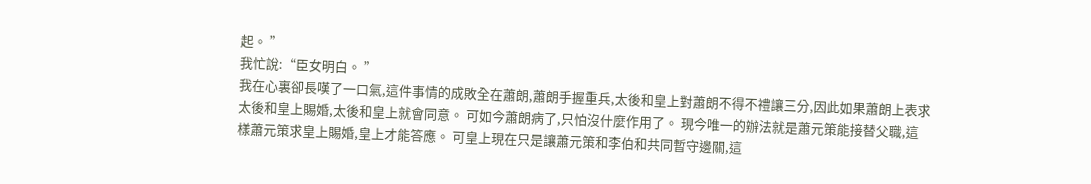起。 ”
我忙說:“臣女明白。 ”
我在心裏卻長嘆了一口氣,這件事情的成敗全在蕭朗,蕭朗手握重兵,太後和皇上對蕭朗不得不禮讓三分,因此如果蕭朗上表求太後和皇上賜婚,太後和皇上就會同意。 可如今蕭朗病了,只怕沒什麼作用了。 現今唯一的辦法就是蕭元策能接替父職,這樣蕭元策求皇上賜婚,皇上才能答應。 可皇上現在只是讓蕭元策和李伯和共同暫守邊關,這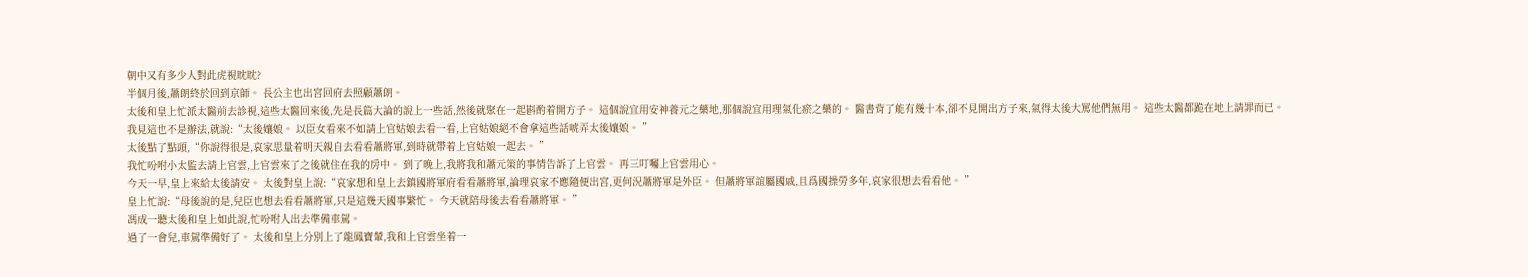朝中又有多少人對此虎視眈眈?
半個月後,蕭朗終於回到京師。 長公主也出宮回府去照顧蕭朗。
太後和皇上忙派太醫前去診視,這些太醫回來後,先是長篇大論的說上一些話,然後就聚在一起斟酌着開方子。 這個說宜用安神養元之藥地,那個說宜用理氣化瘀之藥的。 醫書背了能有幾十本,卻不見開出方子來,氣得太後大罵他們無用。 這些太醫都跪在地上請罪而已。
我見這也不是辦法,就說:“太後孃娘。 以臣女看來不如請上官姑娘去看一看,上官姑娘絕不會拿這些話唬弄太後孃娘。 ”
太後點了點頭,“你說得很是,哀家思量着明天親自去看看蕭將軍,到時就帶着上官姑娘一起去。 ”
我忙吩咐小太監去請上官雲,上官雲來了之後就住在我的房中。 到了晚上,我將我和蕭元策的事情告訴了上官雲。 再三叮囑上官雲用心。
今天一早,皇上來給太後請安。 太後對皇上說:“哀家想和皇上去鎮國將軍府看看蕭將軍,論理哀家不應隨便出宮,更何況蕭將軍是外臣。 但蕭將軍誼屬國戚,且爲國操勞多年,哀家很想去看看他。 ”
皇上忙說:“母後說的是,兒臣也想去看看蕭將軍,只是這幾天國事繁忙。 今天就陪母後去看看蕭將軍。 ”
馮成一聽太後和皇上如此說,忙吩咐人出去準備車駕。
過了一會兒,車駕準備好了。 太後和皇上分別上了龍鳳寶輦,我和上官雲坐着一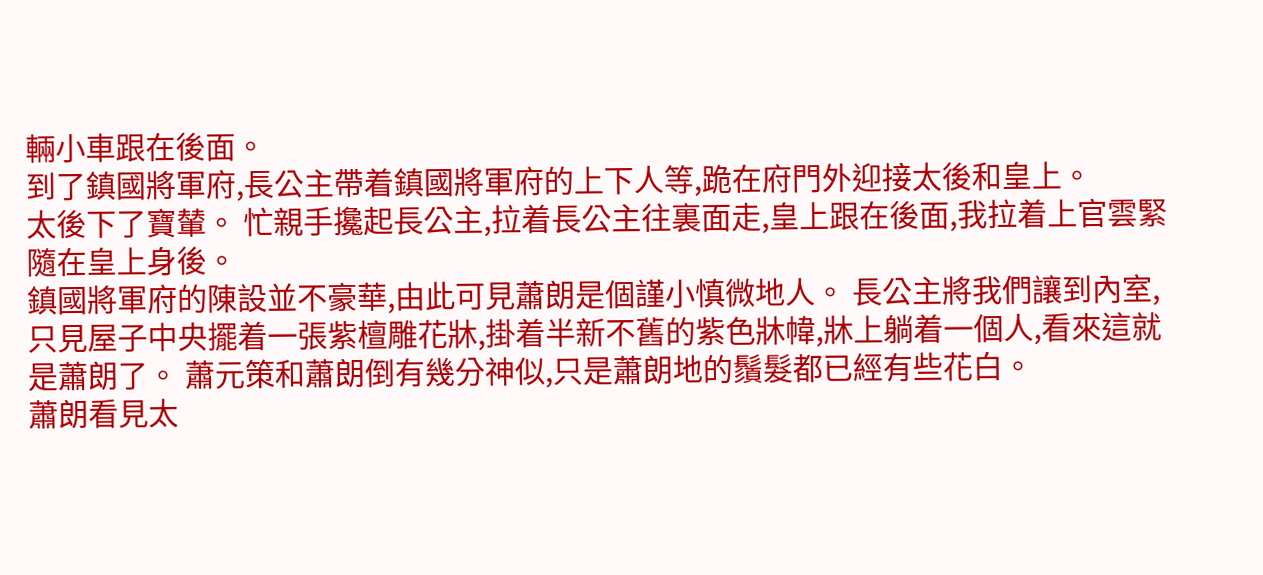輛小車跟在後面。
到了鎮國將軍府,長公主帶着鎮國將軍府的上下人等,跪在府門外迎接太後和皇上。
太後下了寶輦。 忙親手攙起長公主,拉着長公主往裏面走,皇上跟在後面,我拉着上官雲緊隨在皇上身後。
鎮國將軍府的陳設並不豪華,由此可見蕭朗是個謹小慎微地人。 長公主將我們讓到內室,只見屋子中央擺着一張紫檀雕花牀,掛着半新不舊的紫色牀幃,牀上躺着一個人,看來這就是蕭朗了。 蕭元策和蕭朗倒有幾分神似,只是蕭朗地的鬚髮都已經有些花白。
蕭朗看見太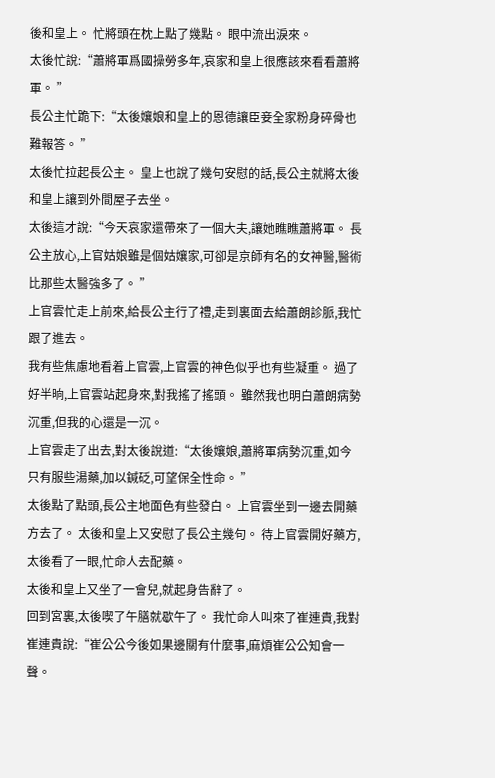後和皇上。 忙將頭在枕上點了幾點。 眼中流出淚來。
太後忙說:“蕭將軍爲國操勞多年,哀家和皇上很應該來看看蕭將軍。 ”
長公主忙跪下:“太後孃娘和皇上的恩德讓臣妾全家粉身碎骨也難報答。 ”
太後忙拉起長公主。 皇上也說了幾句安慰的話,長公主就將太後和皇上讓到外間屋子去坐。
太後這才說:“今天哀家還帶來了一個大夫,讓她瞧瞧蕭將軍。 長公主放心,上官姑娘雖是個姑孃家,可卻是京師有名的女神醫,醫術比那些太醫強多了。 ”
上官雲忙走上前來,給長公主行了禮,走到裏面去給蕭朗診脈,我忙跟了進去。
我有些焦慮地看着上官雲,上官雲的神色似乎也有些凝重。 過了好半晌,上官雲站起身來,對我搖了搖頭。 雖然我也明白蕭朗病勢沉重,但我的心還是一沉。
上官雲走了出去,對太後說道:“太後孃娘,蕭將軍病勢沉重,如今只有服些湯藥,加以鍼砭,可望保全性命。 ”
太後點了點頭,長公主地面色有些發白。 上官雲坐到一邊去開藥方去了。 太後和皇上又安慰了長公主幾句。 待上官雲開好藥方,太後看了一眼,忙命人去配藥。
太後和皇上又坐了一會兒,就起身告辭了。
回到宮裏,太後喫了午膳就歇午了。 我忙命人叫來了崔連貴,我對崔連貴說:“崔公公今後如果邊關有什麼事,麻煩崔公公知會一聲。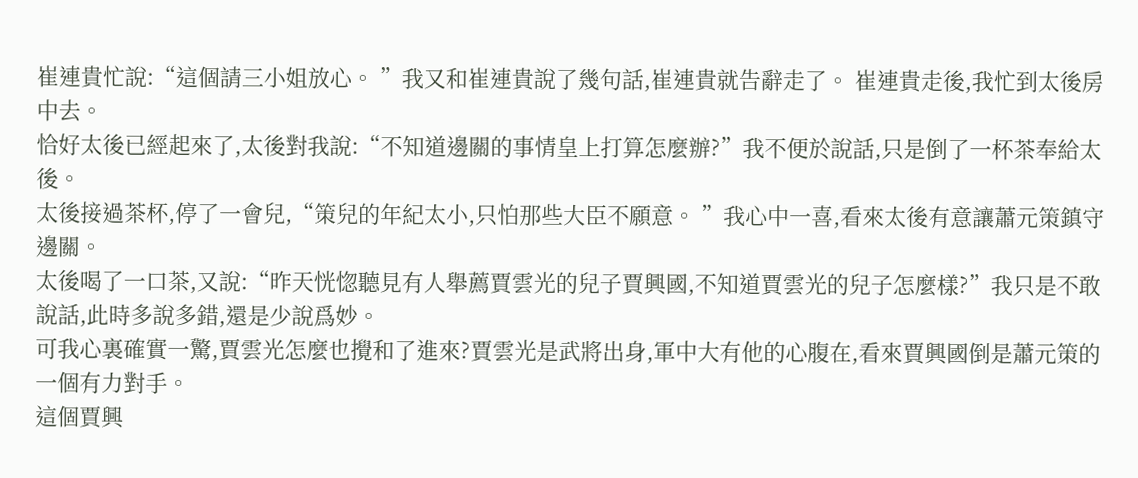崔連貴忙說:“這個請三小姐放心。 ”我又和崔連貴說了幾句話,崔連貴就告辭走了。 崔連貴走後,我忙到太後房中去。
恰好太後已經起來了,太後對我說:“不知道邊關的事情皇上打算怎麼辦?”我不便於說話,只是倒了一杯茶奉給太後。
太後接過茶杯,停了一會兒,“策兒的年紀太小,只怕那些大臣不願意。 ”我心中一喜,看來太後有意讓蕭元策鎮守邊關。
太後喝了一口茶,又說:“昨天恍惚聽見有人舉薦賈雲光的兒子賈興國,不知道賈雲光的兒子怎麼樣?”我只是不敢說話,此時多說多錯,還是少說爲妙。
可我心裏確實一驚,賈雲光怎麼也攪和了進來?賈雲光是武將出身,軍中大有他的心腹在,看來賈興國倒是蕭元策的一個有力對手。
這個賈興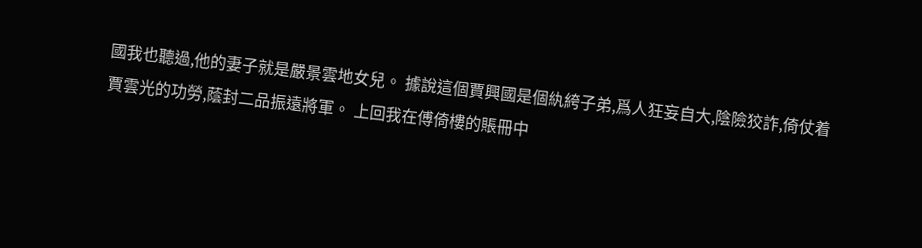國我也聽過,他的妻子就是嚴景雲地女兒。 據說這個賈興國是個紈絝子弟,爲人狂妄自大,陰險狡詐,倚仗着賈雲光的功勞,蔭封二品振遠將軍。 上回我在傅倚樓的賬冊中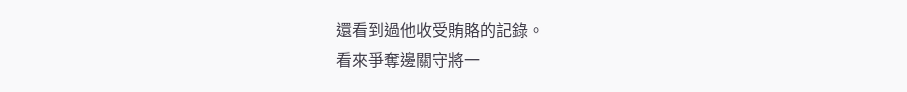還看到過他收受賄賂的記錄。
看來爭奪邊關守將一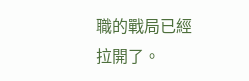職的戰局已經拉開了。